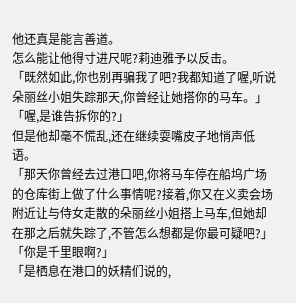他还真是能言善道。
怎么能让他得寸进尺呢?莉迪雅予以反击。
「既然如此,你也别再骗我了吧?我都知道了喔,听说朵丽丝小姐失踪那天,你曾经让她搭你的马车。」
「喔,是谁告拆你的?」
但是他却毫不慌乱,还在继续耍嘴皮子地悄声低语。
「那天你曾经去过港口吧,你将马车停在船坞广场的仓库街上做了什么事情呢?接着,你又在义卖会场附近让与侍女走散的朵丽丝小姐搭上马车,但她却在那之后就失踪了,不管怎么想都是你最可疑吧?」
「你是千里眼啊?」
「是栖息在港口的妖精们说的,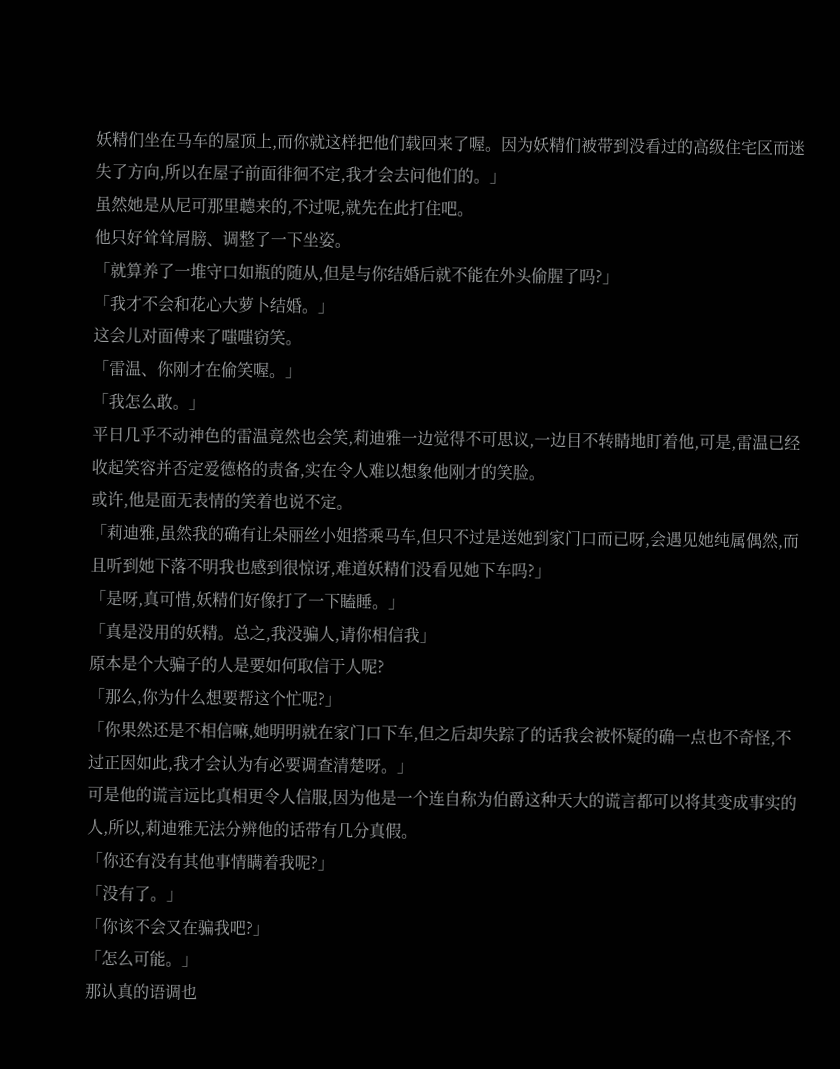妖精们坐在马车的屋顶上,而你就这样把他们载回来了喔。因为妖精们被带到没看过的高级住宅区而迷失了方向,所以在屋子前面徘徊不定,我才会去问他们的。」
虽然她是从尼可那里聼来的,不过呢,就先在此打住吧。
他只好耸耸屑膀、调整了一下坐姿。
「就算养了一堆守口如瓶的随从,但是与你结婚后就不能在外头偷腥了吗?」
「我才不会和花心大萝卜结婚。」
这会儿对面傅来了嗤嗤窃笑。
「雷温、你刚才在偷笑喔。」
「我怎么敢。」
平日几乎不动神色的雷温竟然也会笑,莉迪雅一边觉得不可思议,一边目不转睛地盯着他,可是,雷温已经收起笑容并否定爱德格的责备,实在令人难以想象他刚才的笑脸。
或许,他是面无表情的笑着也说不定。
「莉迪雅,虽然我的确有让朵丽丝小姐搭乘马车,但只不过是送她到家门口而已呀,会遇见她纯属偶然,而且听到她下落不明我也感到很惊讶,难道妖精们没看见她下车吗?」
「是呀,真可惜,妖精们好像打了一下瞌睡。」
「真是没用的妖精。总之,我没骗人,请你相信我」
原本是个大骗子的人是要如何取信于人呢?
「那么,你为什么想要帮这个忙呢?」
「你果然还是不相信嘛,她明明就在家门口下车,但之后却失踪了的话我会被怀疑的确一点也不奇怪,不过正因如此,我才会认为有必要调查清楚呀。」
可是他的谎言远比真相更令人信服,因为他是一个连自称为伯爵这种天大的谎言都可以将其变成事实的人,所以,莉迪雅无法分辨他的话带有几分真假。
「你还有没有其他事情瞒着我呢?」
「没有了。」
「你该不会又在骗我吧?」
「怎么可能。」
那认真的语调也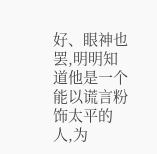好、眼神也罢,明明知道他是一个能以谎言粉饰太平的人,为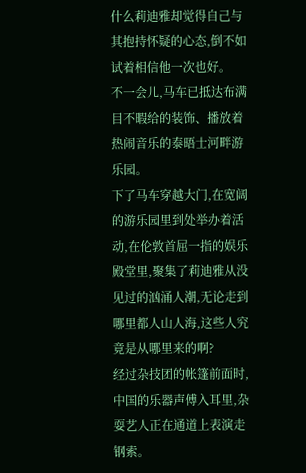什么莉迪雅却觉得自己与其抱持怀疑的心态,倒不如试着相信他一次也好。
不一会儿,马车已抵达布满目不暇给的装饰、播放着热闹音乐的泰晤士河畔游乐园。
下了马车穿越大门,在宽阔的游乐园里到处举办着活动,在伦敦首屈一指的娱乐殿堂里,聚集了莉迪雅从没见过的汹涌人潮,无论走到哪里都人山人海,这些人究竟是从哪里来的啊?
经过杂技团的帐篷前面时,中国的乐器声傅入耳里,杂耍艺人正在通道上表演走钢索。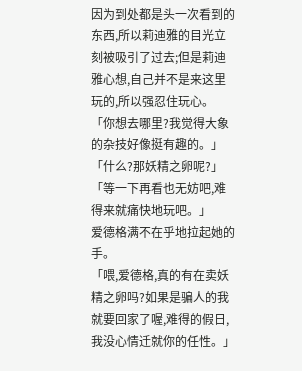因为到处都是头一次看到的东西,所以莉迪雅的目光立刻被吸引了过去;但是莉迪雅心想,自己并不是来这里玩的,所以强忍住玩心。
「你想去哪里?我觉得大象的杂技好像挺有趣的。」
「什么?那妖精之卵呢?」
「等一下再看也无妨吧,难得来就痛快地玩吧。」
爱德格满不在乎地拉起她的手。
「喂,爱德格,真的有在卖妖精之卵吗?如果是骗人的我就要回家了喔,难得的假日,我没心情迁就你的任性。」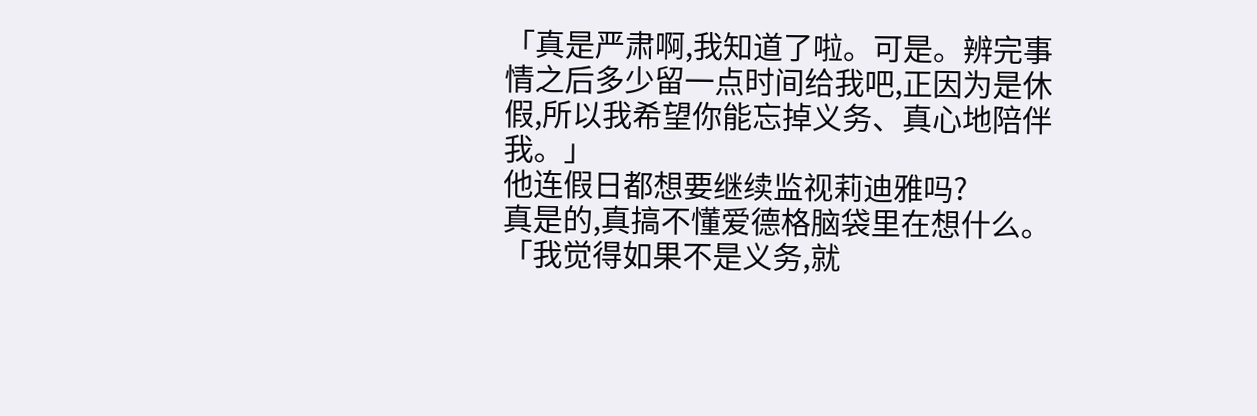「真是严肃啊,我知道了啦。可是。辨完事情之后多少留一点时间给我吧,正因为是休假,所以我希望你能忘掉义务、真心地陪伴我。」
他连假日都想要继续监视莉迪雅吗?
真是的,真搞不懂爱德格脑袋里在想什么。
「我觉得如果不是义务,就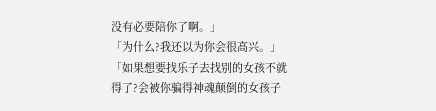没有必要陪你了啊。」
「为什么?我还以为你会很高兴。」
「如果想要找乐子去找别的女孩不就得了?会被你骗得神魂颠倒的女孩子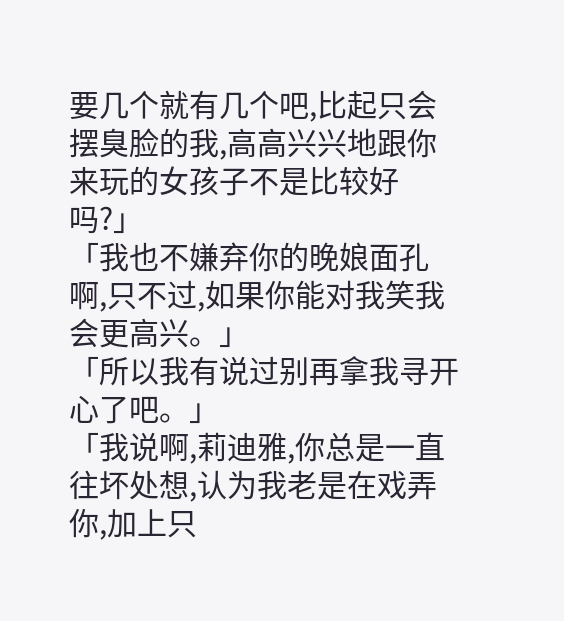要几个就有几个吧,比起只会摆臭脸的我,高高兴兴地跟你来玩的女孩子不是比较好吗?」
「我也不嫌弃你的晚娘面孔啊,只不过,如果你能对我笑我会更高兴。」
「所以我有说过别再拿我寻开心了吧。」
「我说啊,莉迪雅,你总是一直往坏处想,认为我老是在戏弄你,加上只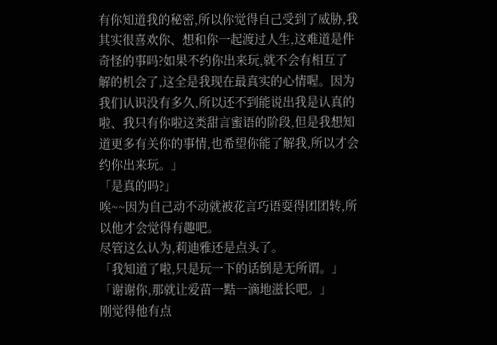有你知道我的秘密,所以你觉得自己受到了威胁,我其实很喜欢你、想和你一起渡过人生,这难道是件奇怪的事吗?如果不约你出来玩,就不会有相互了解的机会了,这全是我现在最真实的心情喔。因为我们认识没有多久,所以还不到能说出我是认真的啦、我只有你啦这类甜言蜜语的阶段,但是我想知道更多有关你的事情,也希望你能了解我,所以才会约你出来玩。」
「是真的吗?」
唉~~因为自己动不动就被花言巧语耍得团团转,所以他才会觉得有趣吧。
尽管这么认为,莉迪雅还是点头了。
「我知道了啦,只是玩一下的话倒是无所谓。」
「谢谢你,那就让爱苗一黠一滴地滋长吧。」
刚觉得他有点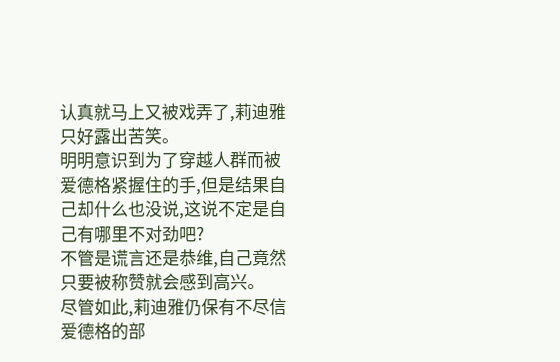认真就马上又被戏弄了,莉迪雅只好露出苦笑。
明明意识到为了穿越人群而被爱德格紧握住的手,但是结果自己却什么也没说,这说不定是自己有哪里不对劲吧?
不管是谎言还是恭维,自己竟然只要被称赞就会感到高兴。
尽管如此,莉迪雅仍保有不尽信爱德格的部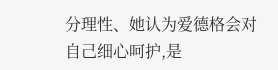分理性、她认为爱德格会对自己细心呵护,是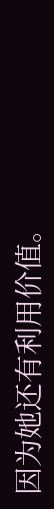因为她还有利用价值。